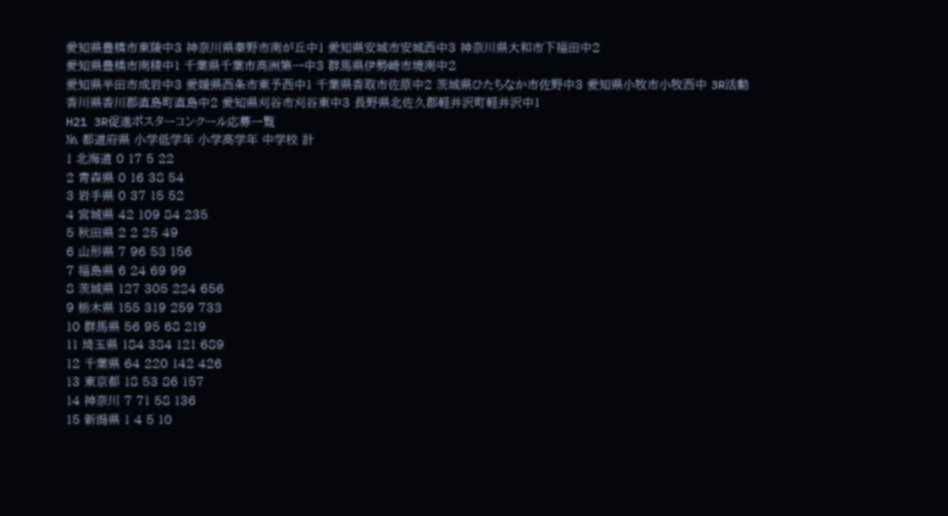愛知県豊橋市東陵中3 神奈川県秦野市南が丘中1 愛知県安城市安城西中3 神奈川県大和市下福田中2
愛知県豊橋市南稜中1 千葉県千葉市高洲第一中3 群馬県伊勢崎市境南中2
愛知県半田市成岩中3 愛媛県西条市東予西中1 千葉県香取市佐原中2 茨城県ひたちなか市佐野中3 愛知県小牧市小牧西中 3R活動
香川県香川郡直島町直島中2 愛知県刈谷市刈谷東中3 長野県北佐久郡軽井沢町軽井沢中1
H21 3R促進ポスターコンクール応募一覧
№ 都道府県 小学低学年 小学高学年 中学校 計
1 北海道 0 17 5 22
2 青森県 0 16 38 54
3 岩手県 0 37 15 52
4 宮城県 42 109 84 235
5 秋田県 2 2 25 49
6 山形県 7 96 53 156
7 福島県 6 24 69 99
8 茨城県 127 305 224 656
9 栃木県 155 319 259 733
10 群馬県 56 95 68 219
11 埼玉県 184 384 121 689
12 千葉県 64 220 142 426
13 東京都 18 53 86 157
14 神奈川 7 71 58 136
15 新潟県 1 4 5 10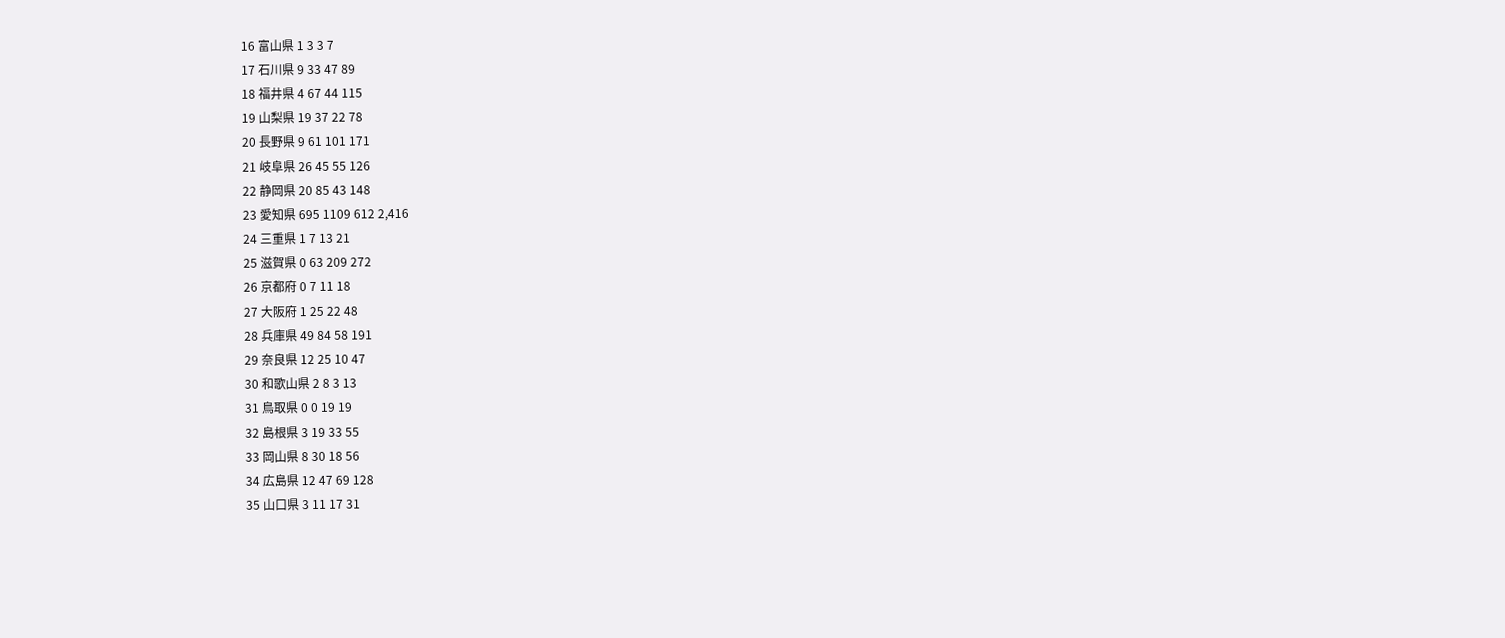16 富山県 1 3 3 7
17 石川県 9 33 47 89
18 福井県 4 67 44 115
19 山梨県 19 37 22 78
20 長野県 9 61 101 171
21 岐阜県 26 45 55 126
22 静岡県 20 85 43 148
23 愛知県 695 1109 612 2,416
24 三重県 1 7 13 21
25 滋賀県 0 63 209 272
26 京都府 0 7 11 18
27 大阪府 1 25 22 48
28 兵庫県 49 84 58 191
29 奈良県 12 25 10 47
30 和歌山県 2 8 3 13
31 鳥取県 0 0 19 19
32 島根県 3 19 33 55
33 岡山県 8 30 18 56
34 広島県 12 47 69 128
35 山口県 3 11 17 31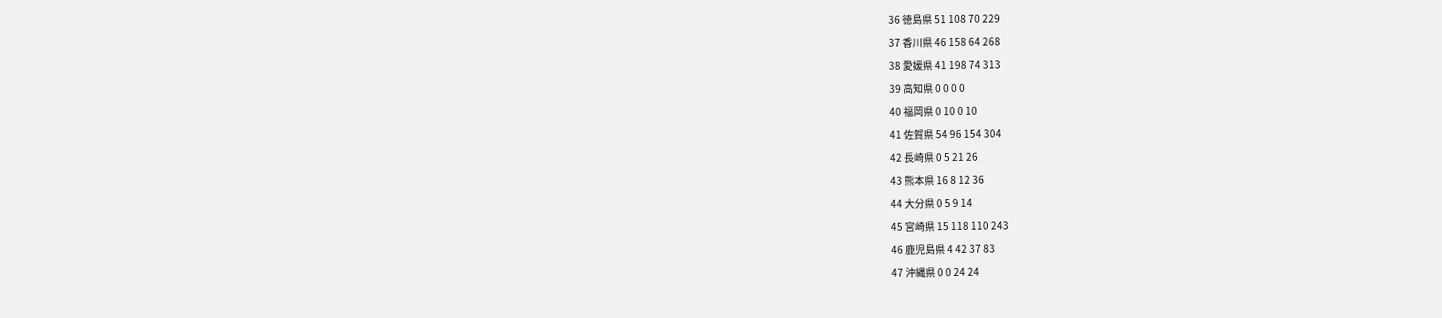36 徳島県 51 108 70 229
37 香川県 46 158 64 268
38 愛媛県 41 198 74 313
39 高知県 0 0 0 0
40 福岡県 0 10 0 10
41 佐賀県 54 96 154 304
42 長崎県 0 5 21 26
43 熊本県 16 8 12 36
44 大分県 0 5 9 14
45 宮崎県 15 118 110 243
46 鹿児島県 4 42 37 83
47 沖縄県 0 0 24 24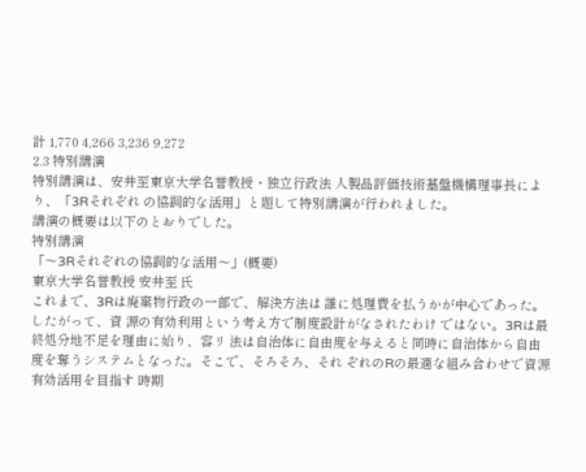計 1,770 4,266 3,236 9,272
2.3 特別講演
特別講演は、安井至東京大学名誉教授・独立行政法 人製品評価技術基盤機構理事長により、「3Rそれぞれ の協調的な活用」と題して特別講演が行われました。
講演の概要は以下のとおりでした。
特別講演
「〜3Rそれぞれの協調的な活用〜」(概要)
東京大学名誉教授 安井至 氏
これまで、3Rは廃棄物行政の一部で、解決方法は 誰に処理費を払うかが中心であった。したがって、資 源の有効利用という考え方で制度設計がなされたわけ ではない。3Rは最終処分地不足を理由に始り、容リ 法は自治体に自由度を与えると同時に自治体から自由 度を奪うシステムとなった。そこで、そろそろ、それ ぞれのRの最適な組み合わせで資源有効活用を目指す 時期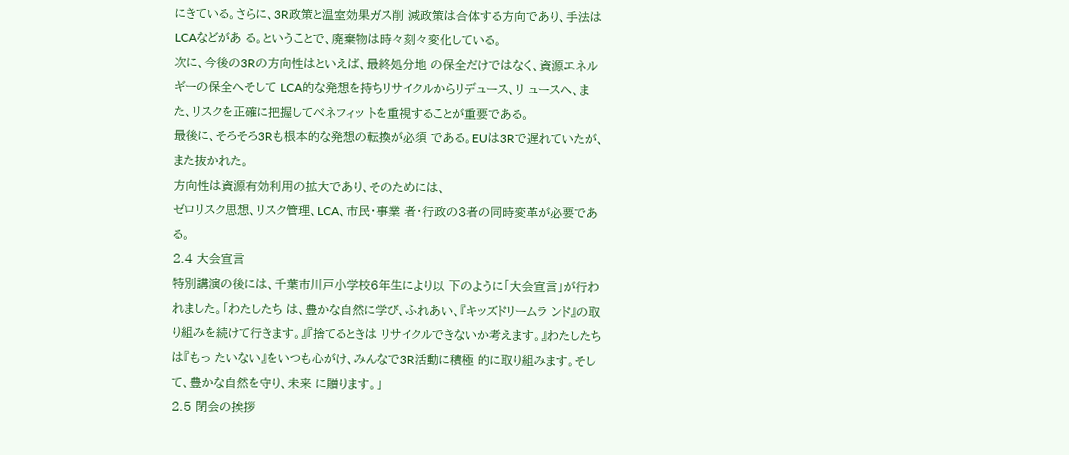にきている。さらに、3R政策と温室効果ガス削 減政策は合体する方向であり、手法はLCAなどがあ る。ということで、廃棄物は時々刻々変化している。
次に、今後の3Rの方向性はといえば、最終処分地 の保全だけではなく、資源エネルギーの保全へそして LCA的な発想を持ちリサイクルからリデュース、リ ュースへ、また、リスクを正確に把握してべネフィッ トを重視することが重要である。
最後に、そろそろ3Rも根本的な発想の転換が必須 である。EUは3Rで遅れていたが、また抜かれた。
方向性は資源有効利用の拡大であり、そのためには、
ゼロリスク思想、リスク管理、LCA、市民・事業 者・行政の3者の同時変革が必要である。
2.4 大会宣言
特別講演の後には、千葉市川戸小学校6年生により以 下のように「大会宣言」が行われました。「わたしたち は、豊かな自然に学び、ふれあい、『キッズドリームラ ンド』の取り組みを続けて行きます。』『捨てるときは リサイクルできないか考えます。』わたしたちは『もっ たいない』をいつも心がけ、みんなで3R活動に積極 的に取り組みます。そして、豊かな自然を守り、未来 に贈ります。」
2.5 閉会の挨拶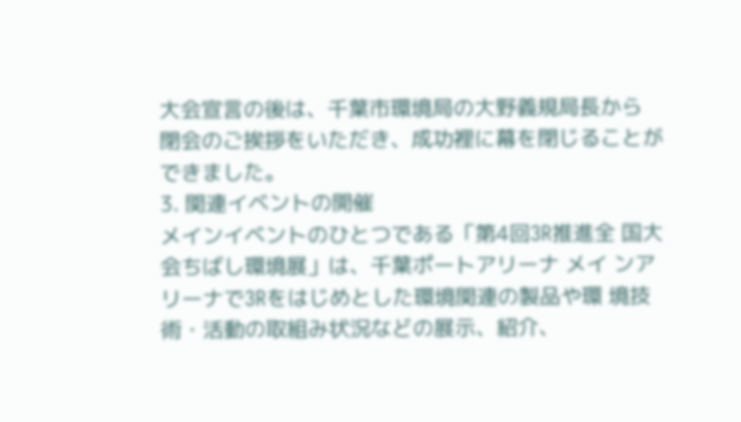大会宣言の後は、千葉市環境局の大野義規局長から 閉会のご挨拶をいただき、成功裡に幕を閉じることが できました。
3. 関連イベントの開催
メインイベントのひとつである「第4回3R推進全 国大会ちばし環境展」は、千葉ポートアリーナ メイ ンアリーナで3Rをはじめとした環境関連の製品や環 境技術・活動の取組み状況などの展示、紹介、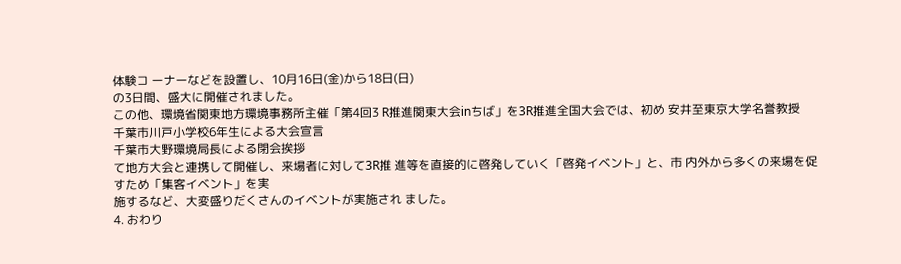体験コ ーナーなどを設置し、10月16日(金)から18日(日)
の3日間、盛大に開催されました。
この他、環境省関東地方環境事務所主催「第4回3 R推進関東大会inちば」を3R推進全国大会では、初め 安井至東京大学名誉教授
千葉市川戸小学校6年生による大会宣言
千葉市大野環境局長による閉会挨拶
て地方大会と連携して開催し、来場者に対して3R推 進等を直接的に啓発していく「啓発イベント」と、市 内外から多くの来場を促すため「集客イベント」を実
施するなど、大変盛りだくさんのイベントが実施され ました。
4. おわり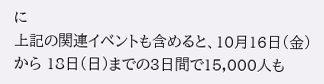に
上記の関連イベントも含めると、10月16日(金)から 18日(日)までの3日間で15,000人も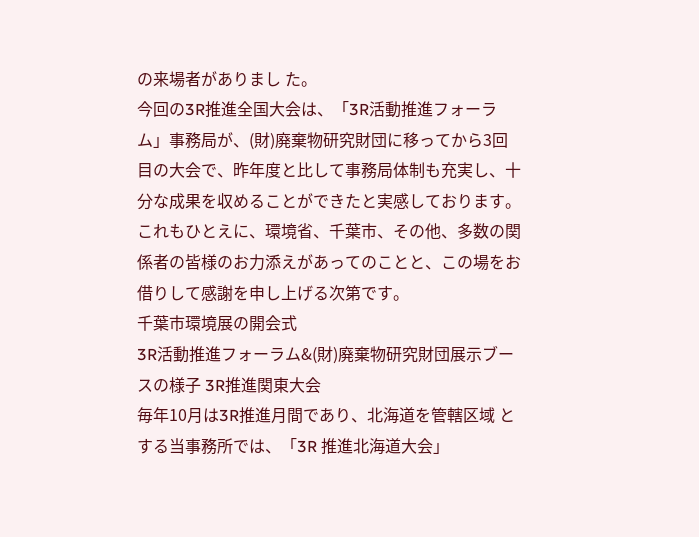の来場者がありまし た。
今回の3R推進全国大会は、「3R活動推進フォーラ ム」事務局が、(財)廃棄物研究財団に移ってから3回
目の大会で、昨年度と比して事務局体制も充実し、十 分な成果を収めることができたと実感しております。
これもひとえに、環境省、千葉市、その他、多数の関 係者の皆様のお力添えがあってのことと、この場をお 借りして感謝を申し上げる次第です。
千葉市環境展の開会式
3R活動推進フォーラム&(財)廃棄物研究財団展示ブースの様子 3R推進関東大会
毎年10月は3R推進月間であり、北海道を管轄区域 とする当事務所では、「3R 推進北海道大会」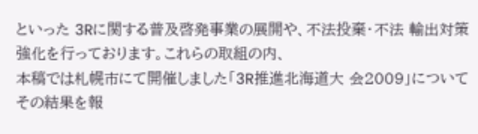といった 3Rに関する普及啓発事業の展開や、不法投棄・不法 輸出対策強化を行っております。これらの取組の内、
本稿では札幌市にて開催しました「3R推進北海道大 会2009」についてその結果を報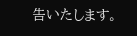告いたします。